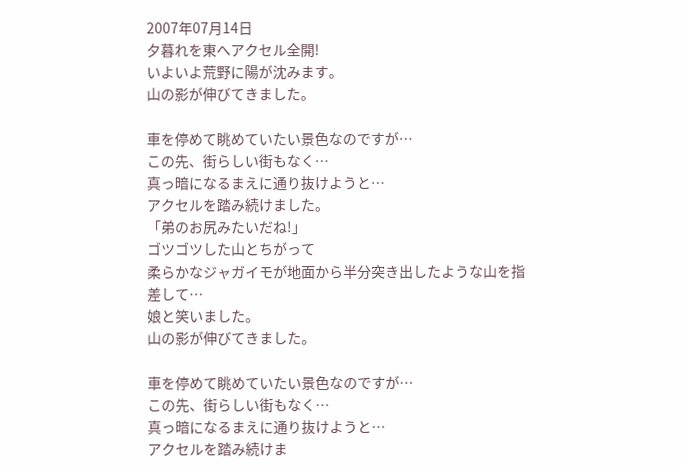2007年07月14日
夕暮れを東へアクセル全開!
いよいよ荒野に陽が沈みます。
山の影が伸びてきました。

車を停めて眺めていたい景色なのですが…
この先、街らしい街もなく…
真っ暗になるまえに通り抜けようと…
アクセルを踏み続けました。
「弟のお尻みたいだね!」
ゴツゴツした山とちがって
柔らかなジャガイモが地面から半分突き出したような山を指差して…
娘と笑いました。
山の影が伸びてきました。

車を停めて眺めていたい景色なのですが…
この先、街らしい街もなく…
真っ暗になるまえに通り抜けようと…
アクセルを踏み続けま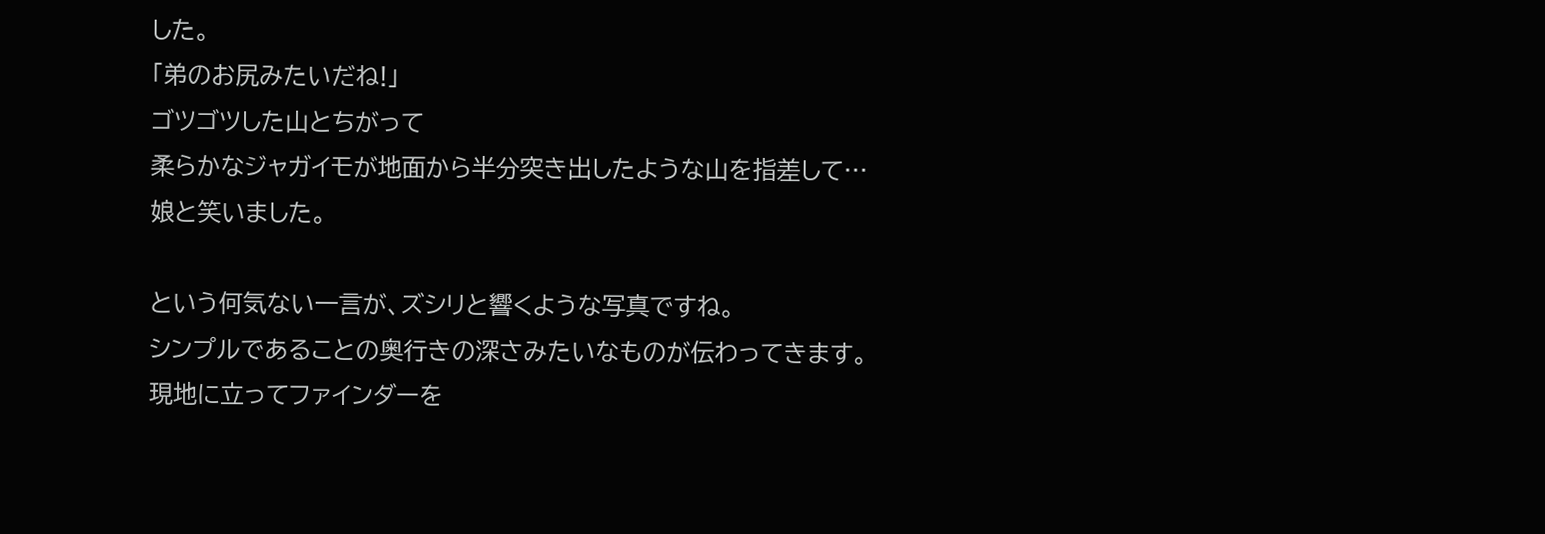した。
「弟のお尻みたいだね!」
ゴツゴツした山とちがって
柔らかなジャガイモが地面から半分突き出したような山を指差して…
娘と笑いました。

という何気ない一言が、ズシリと響くような写真ですね。
シンプルであることの奥行きの深さみたいなものが伝わってきます。
現地に立ってファインダーを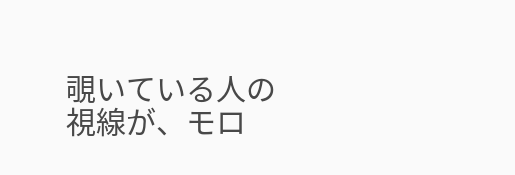覗いている人の視線が、モロ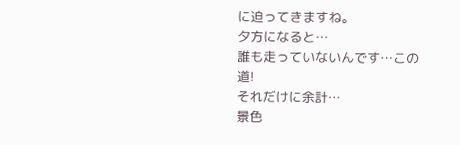に迫ってきますね。
夕方になると…
誰も走っていないんです…この道!
それだけに余計…
景色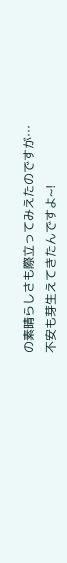の素晴らしさも際立ってみえたのですが…
不安も芽生えてきたんですよ~!